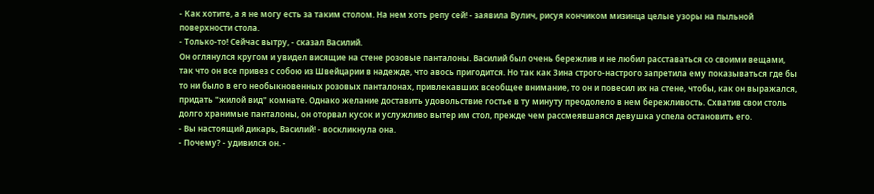- Как хотите, а я не могу есть за таким столом. На нем хоть репу сей! - заявила Вулич, рисуя кончиком мизинца целые узоры на пыльной поверхности стола.
- Только-то! Сейчас вытру, - сказал Василий.
Он оглянулся кругом и увидел висящие на стене розовые панталоны. Василий был очень бережлив и не любил расставаться со своими вещами, так что он все привез с собою из Швейцарии в надежде, что авось пригодится. Но так как Зина строго-настрого запретила ему показываться где бы то ни было в его необыкновенных розовых панталонах, привлекавших всеобщее внимание, то он и повесил их на стене, чтобы, как он выражался, придать "жилой вид" комнате. Однако желание доставить удовольствие гостье в ту минуту преодолело в нем бережливость. Схватив свои столь долго хранимые панталоны, он оторвал кусок и услужливо вытер им стол, прежде чем рассмеявшаяся девушка успела остановить его.
- Вы настоящий дикарь, Василий! - воскликнула она.
- Почему? - удивился он. -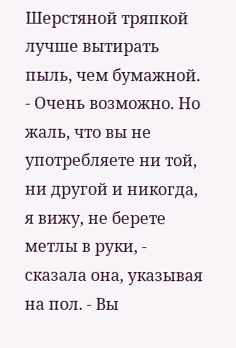Шерстяной тряпкой лучше вытирать пыль, чем бумажной.
- Очень возможно. Но жаль, что вы не употребляете ни той, ни другой и никогда, я вижу, не берете метлы в руки, - сказала она, указывая на пол. - Вы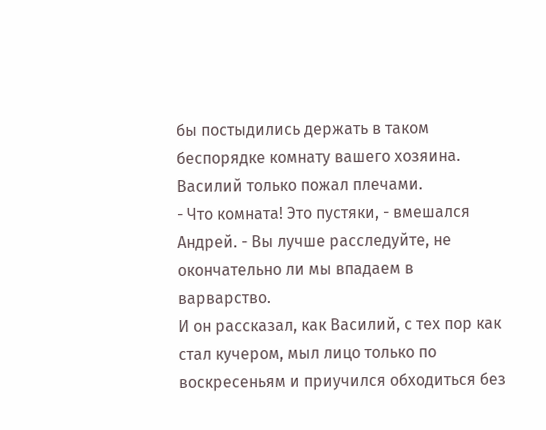бы постыдились держать в таком беспорядке комнату вашего хозяина.
Василий только пожал плечами.
- Что комната! Это пустяки, - вмешался Андрей. - Вы лучше расследуйте, не окончательно ли мы впадаем в варварство.
И он рассказал, как Василий, с тех пор как стал кучером, мыл лицо только по воскресеньям и приучился обходиться без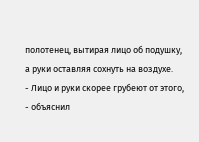полотенец, вытирая лицо об подушку, а руки оставляя сохнуть на воздухе.
- Лицо и руки скорее грубеют от этого, - объяснил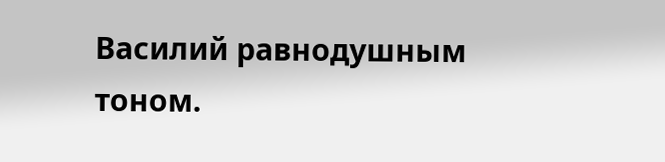Василий равнодушным тоном.